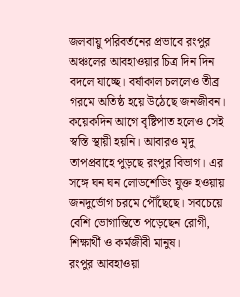জলবায়ু পরিবর্তনের প্রভাবে রংপুর অঞ্চলের আবহাওয়ার চিত্র দিন দিন বদলে যাচ্ছে। বর্ষাকাল চললেও তীব্র গরমে অতিষ্ঠ হয়ে উঠেছে জনজীবন। কয়েকদিন আগে বৃষ্টিপাত হলেও সেই স্বস্তি স্থায়ী হয়নি। আবারও মৃদু তাপপ্রবাহে পুড়ছে রংপুর বিভাগ। এর সঙ্গে ঘন ঘন লোডশেডিং যুক্ত হওয়ায় জনদুর্ভোগ চরমে পৌঁছেছে। সবচেয়ে বেশি ভোগান্তিতে পড়েছেন রোগী, শিক্ষার্থী ও কর্মজীবী মানুষ।
রংপুর আবহাওয়া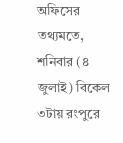অফিসের তথ্যমতে, শনিবার (৪ জুলাই) বিকেল ৩টায় রংপুরে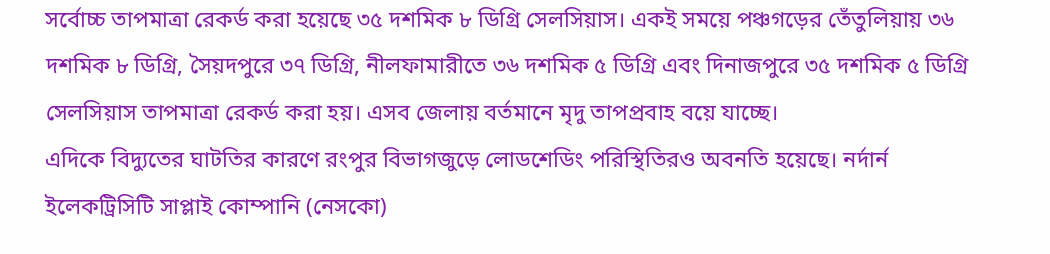সর্বোচ্চ তাপমাত্রা রেকর্ড করা হয়েছে ৩৫ দশমিক ৮ ডিগ্রি সেলসিয়াস। একই সময়ে পঞ্চগড়ের তেঁতুলিয়ায় ৩৬ দশমিক ৮ ডিগ্রি, সৈয়দপুরে ৩৭ ডিগ্রি, নীলফামারীতে ৩৬ দশমিক ৫ ডিগ্রি এবং দিনাজপুরে ৩৫ দশমিক ৫ ডিগ্রি সেলসিয়াস তাপমাত্রা রেকর্ড করা হয়। এসব জেলায় বর্তমানে মৃদু তাপপ্রবাহ বয়ে যাচ্ছে।
এদিকে বিদ্যুতের ঘাটতির কারণে রংপুর বিভাগজুড়ে লোডশেডিং পরিস্থিতিরও অবনতি হয়েছে। নর্দার্ন ইলেকট্রিসিটি সাপ্লাই কোম্পানি (নেসকো)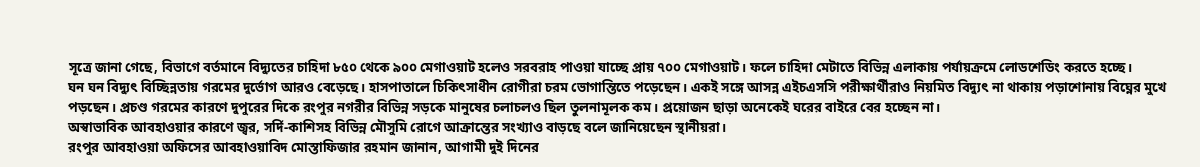সূত্রে জানা গেছে, বিভাগে বর্তমানে বিদ্যুতের চাহিদা ৮৫০ থেকে ৯০০ মেগাওয়াট হলেও সরবরাহ পাওয়া যাচ্ছে প্রায় ৭০০ মেগাওয়াট। ফলে চাহিদা মেটাতে বিভিন্ন এলাকায় পর্যায়ক্রমে লোডশেডিং করতে হচ্ছে।
ঘন ঘন বিদ্যুৎ বিচ্ছিন্নতায় গরমের দুর্ভোগ আরও বেড়েছে। হাসপাতালে চিকিৎসাধীন রোগীরা চরম ভোগান্তিতে পড়েছেন। একই সঙ্গে আসন্ন এইচএসসি পরীক্ষার্থীরাও নিয়মিত বিদ্যুৎ না থাকায় পড়াশোনায় বিঘ্নের মুখে পড়ছেন। প্রচণ্ড গরমের কারণে দুপুরের দিকে রংপুর নগরীর বিভিন্ন সড়কে মানুষের চলাচলও ছিল তুলনামূলক কম। প্রয়োজন ছাড়া অনেকেই ঘরের বাইরে বের হচ্ছেন না।
অস্বাভাবিক আবহাওয়ার কারণে জ্বর, সর্দি-কাশিসহ বিভিন্ন মৌসুমি রোগে আক্রান্তের সংখ্যাও বাড়ছে বলে জানিয়েছেন স্থানীয়রা।
রংপুর আবহাওয়া অফিসের আবহাওয়াবিদ মোস্তাফিজার রহমান জানান, আগামী দুই দিনের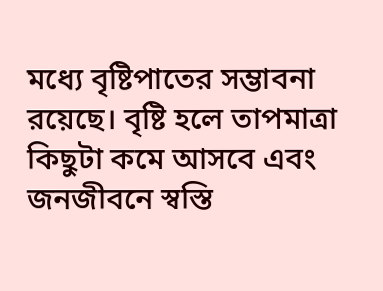মধ্যে বৃষ্টিপাতের সম্ভাবনা রয়েছে। বৃষ্টি হলে তাপমাত্রা কিছুটা কমে আসবে এবং জনজীবনে স্বস্তি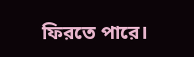ফিরতে পারে।